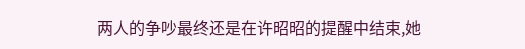两人的争吵最终还是在许昭昭的提醒中结束,她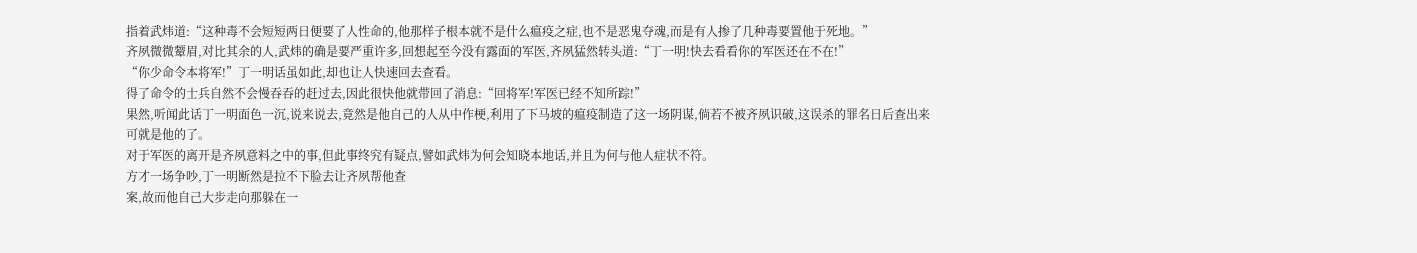指着武炜道:“这种毒不会短短两日便要了人性命的,他那样子根本就不是什么瘟疫之症,也不是恶鬼夺魂,而是有人掺了几种毒要置他于死地。”
齐夙微微颦眉,对比其余的人,武炜的确是要严重许多,回想起至今没有露面的军医,齐夙猛然转头道:“丁一明!快去看看你的军医还在不在!”
“你少命令本将军!”丁一明话虽如此,却也让人快速回去查看。
得了命令的士兵自然不会慢吞吞的赶过去,因此很快他就带回了消息:“回将军!军医已经不知所踪!”
果然,听闻此话丁一明面色一沉,说来说去,竟然是他自己的人从中作梗,利用了下马坡的瘟疫制造了这一场阴谋,倘若不被齐夙识破,这误杀的罪名日后查出来可就是他的了。
对于军医的离开是齐夙意料之中的事,但此事终究有疑点,譬如武炜为何会知晓本地话,并且为何与他人症状不符。
方才一场争吵,丁一明断然是拉不下脸去让齐夙帮他查
案,故而他自己大步走向那躲在一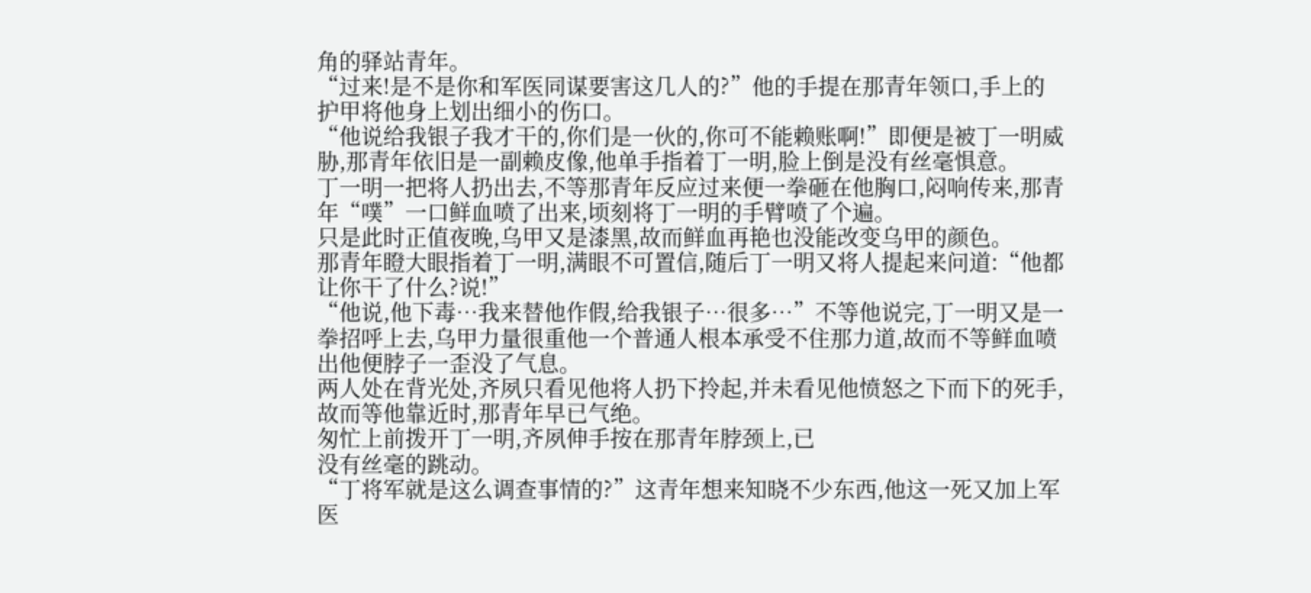角的驿站青年。
“过来!是不是你和军医同谋要害这几人的?”他的手提在那青年领口,手上的护甲将他身上划出细小的伤口。
“他说给我银子我才干的,你们是一伙的,你可不能赖账啊!”即便是被丁一明威胁,那青年依旧是一副赖皮像,他单手指着丁一明,脸上倒是没有丝毫惧意。
丁一明一把将人扔出去,不等那青年反应过来便一拳砸在他胸口,闷响传来,那青年“噗”一口鲜血喷了出来,顷刻将丁一明的手臂喷了个遍。
只是此时正值夜晚,乌甲又是漆黑,故而鲜血再艳也没能改变乌甲的颜色。
那青年瞪大眼指着丁一明,满眼不可置信,随后丁一明又将人提起来问道:“他都让你干了什么?说!”
“他说,他下毒…我来替他作假,给我银子…很多…”不等他说完,丁一明又是一拳招呼上去,乌甲力量很重他一个普通人根本承受不住那力道,故而不等鲜血喷出他便脖子一歪没了气息。
两人处在背光处,齐夙只看见他将人扔下拎起,并未看见他愤怒之下而下的死手,故而等他靠近时,那青年早已气绝。
匆忙上前拨开丁一明,齐夙伸手按在那青年脖颈上,已
没有丝毫的跳动。
“丁将军就是这么调查事情的?”这青年想来知晓不少东西,他这一死又加上军医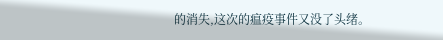的消失,这次的瘟疫事件又没了头绪。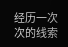经历一次次的线索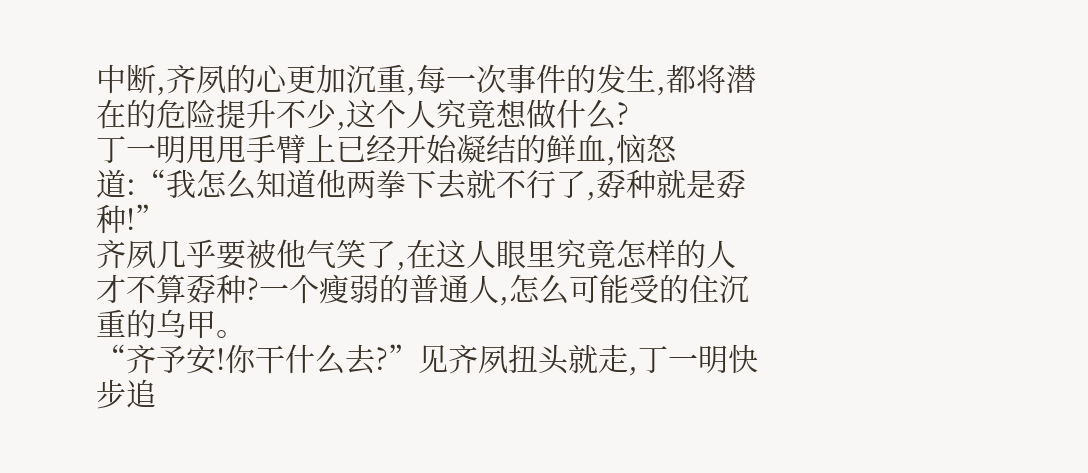中断,齐夙的心更加沉重,每一次事件的发生,都将潜在的危险提升不少,这个人究竟想做什么?
丁一明甩甩手臂上已经开始凝结的鲜血,恼怒道:“我怎么知道他两拳下去就不行了,孬种就是孬种!”
齐夙几乎要被他气笑了,在这人眼里究竟怎样的人才不算孬种?一个瘦弱的普通人,怎么可能受的住沉重的乌甲。
“齐予安!你干什么去?”见齐夙扭头就走,丁一明快步追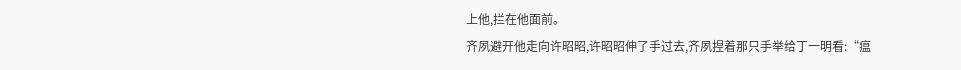上他,拦在他面前。
齐夙避开他走向许昭昭,许昭昭伸了手过去,齐夙捏着那只手举给丁一明看:“瘟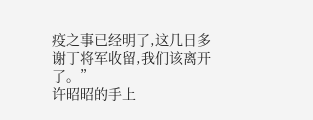疫之事已经明了,这几日多谢丁将军收留,我们该离开了。”
许昭昭的手上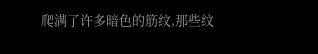爬满了许多暗色的筋纹,那些纹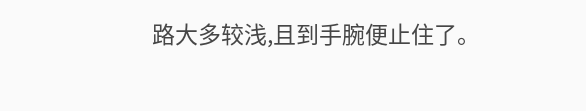路大多较浅,且到手腕便止住了。